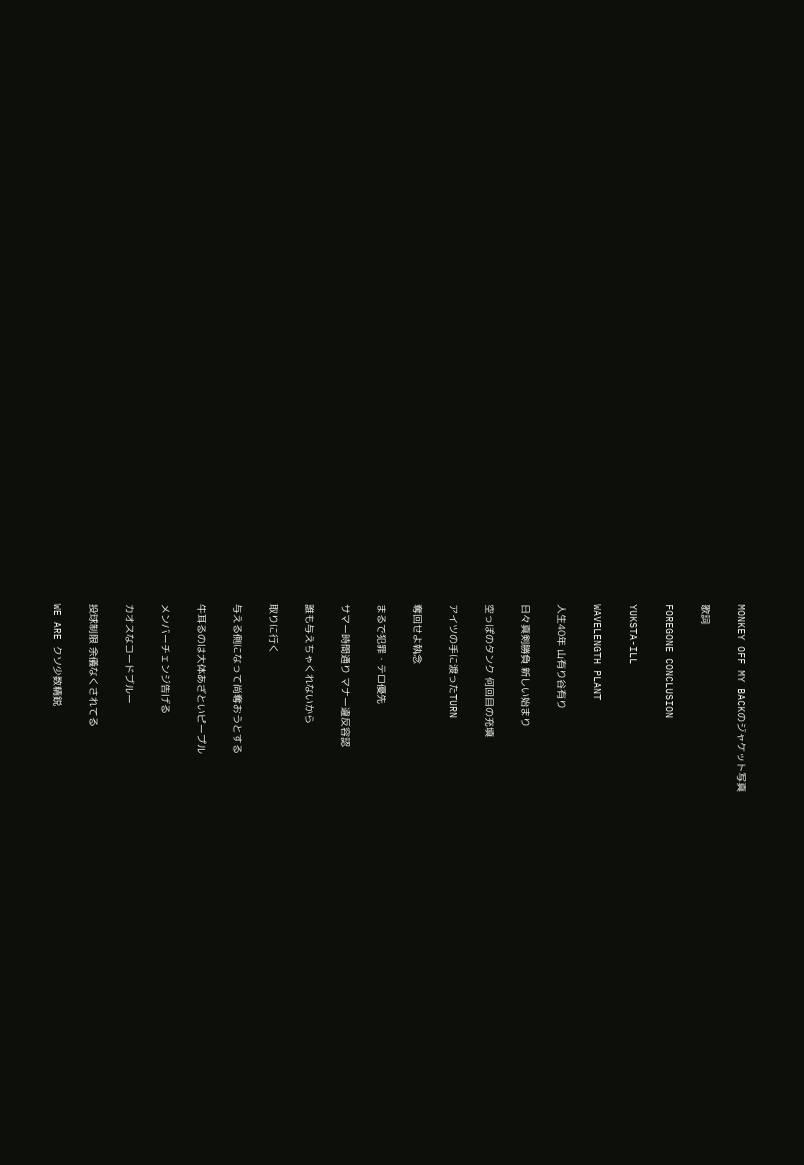MONKEY OFF MY BACKのジャケット写真

歌詞

FOREGONE CONCLUSION

YUKSTA-ILL

WAVELENGTH PLANT

人生40年 山有り谷有り

日々真剣勝負 新しい始まり

空っぽのタンク 何回目の充填

アイツの手に渡ったTURN

奪回せよ執念

まるで犯罪・テロ優先

サマー時間通り マナー違反容認

誰も与えちゃくれないから

取りに行く

与える側になって尚奪おうとする

牛耳るのは大体あざといピープル

メンバーチェンジ告げる

カオスなコードブルー

投球制限 余儀なくされてる

WE ARE クソ少数精鋭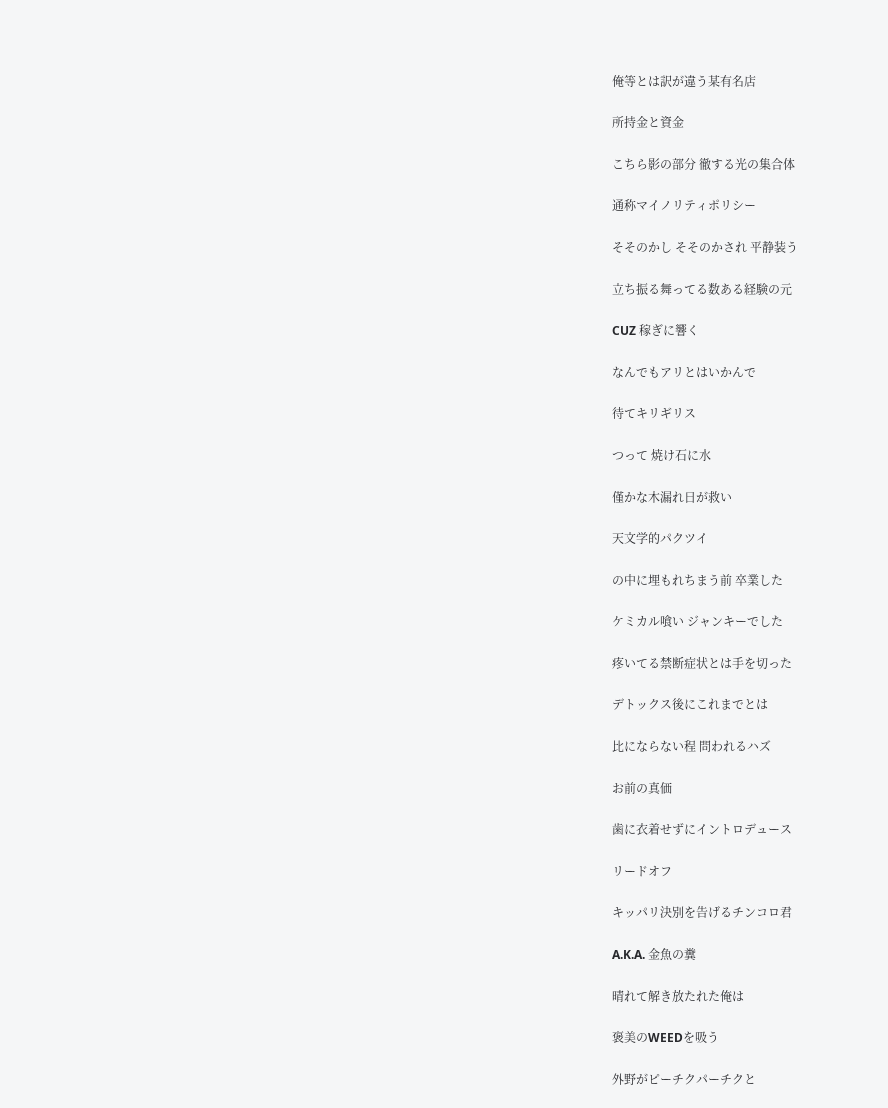俺等とは訳が違う某有名店

所持金と資金

こちら影の部分 徹する光の集合体

通称マイノリティポリシー

そそのかし そそのかされ 平静装う

立ち振る舞ってる数ある経験の元

CUZ 稼ぎに響く

なんでもアリとはいかんで

待てキリギリス

つって 焼け石に水

僅かな木漏れ日が救い

天文学的パクツイ

の中に埋もれちまう前 卒業した

ケミカル喰い ジャンキーでした

疼いてる禁断症状とは手を切った

デトックス後にこれまでとは

比にならない程 問われるハズ

お前の真価

歯に衣着せずにイントロデュース

リードオフ

キッパリ決別を告げるチンコロ君

A.K.A. 金魚の糞

晴れて解き放たれた俺は

褒美のWEEDを吸う

外野がピーチクパーチクと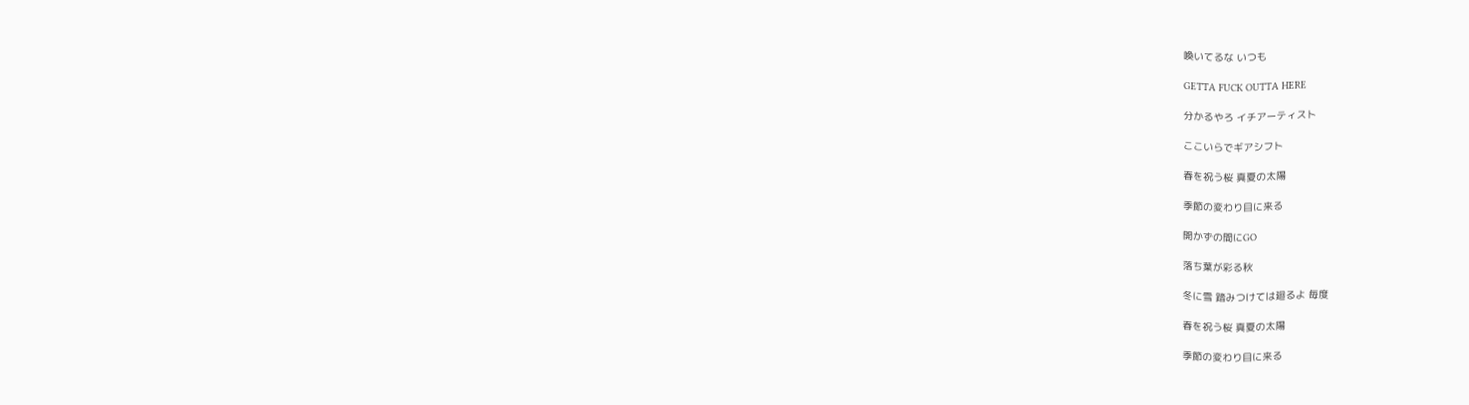喚いてるな いつも

GETTA FUCK OUTTA HERE

分かるやろ イチアーティスト

ここいらでギアシフト

春を祝う桜 真夏の太陽

季節の変わり目に来る

開かずの間にGO

落ち葉が彩る秋

冬に雪 踏みつけては廻るよ 毎度

春を祝う桜 真夏の太陽

季節の変わり目に来る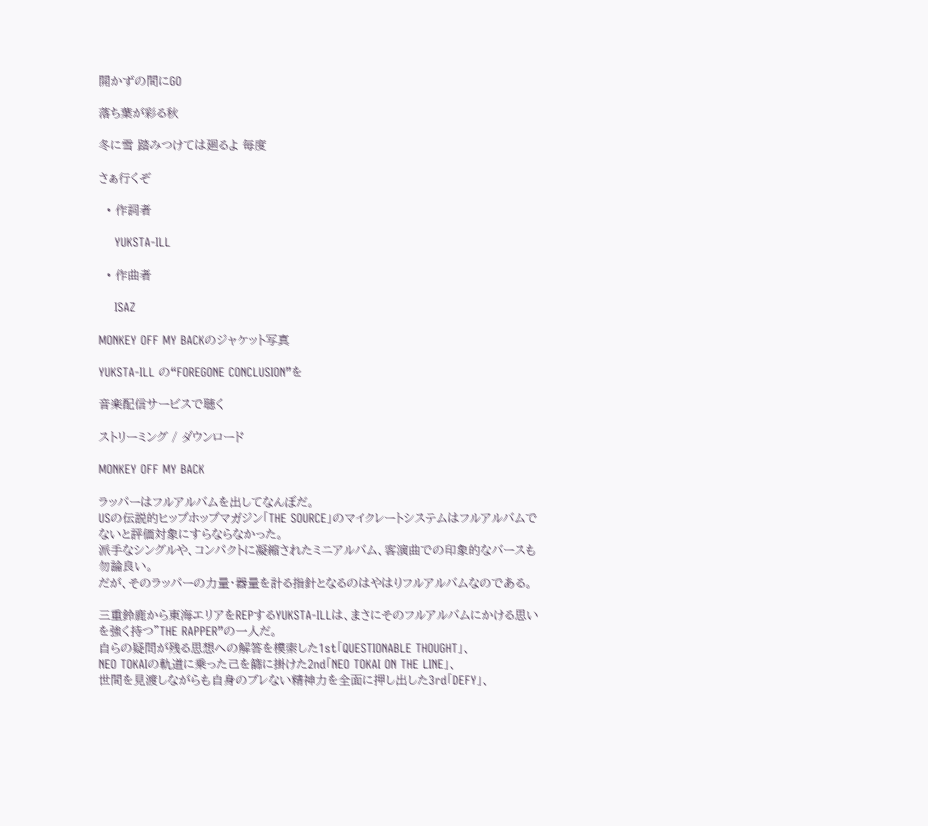開かずの間にGO

落ち葉が彩る秋

冬に雪 踏みつけては廻るよ 毎度

さぁ行くぞ

  • 作詞者

    YUKSTA-ILL

  • 作曲者

    ISAZ

MONKEY OFF MY BACKのジャケット写真

YUKSTA-ILL の“FOREGONE CONCLUSION”を

音楽配信サービスで聴く

ストリーミング / ダウンロード

MONKEY OFF MY BACK

ラッパーはフルアルバムを出してなんぼだ。
USの伝説的ヒップホップマガジン「THE SOURCE」のマイクレートシステムはフルアルバムでないと評価対象にすらならなかった。
派手なシングルや、コンパクトに凝縮されたミニアルバム、客演曲での印象的なバースも勿論良い。
だが、そのラッパーの力量・器量を計る指針となるのはやはりフルアルバムなのである。

三重鈴鹿から東海エリアをREPするYUKSTA-ILLは、まさにそのフルアルバムにかける思いを強く持つ”THE RAPPER”の一人だ。
自らの疑問が残る思想への解答を模索した1st「QUESTIONABLE THOUGHT」、
NEO TOKAIの軌道に乗った己を篩に掛けた2nd「NEO TOKAI ON THE LINE」、
世間を見渡しながらも自身のブレない精神力を全面に押し出した3rd「DEFY」、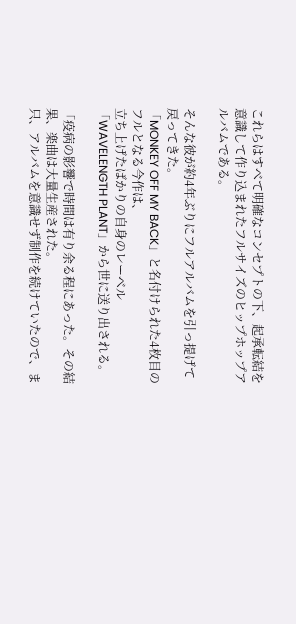これらはすべて明確なコンセプトの下、起承転結を意識して作り込まれたフルサイズのヒップホップアルバムである。

そんな彼が約4年ぶりにフルアルバムを引っ提げて戻ってきた。
「MONKEY OFF MY BACK」と名付けられた4枚目のフルとなる今作は、
立ち上げたばかりの自身のレーベル「WAVELENGTH PLANT」から世に送り出される。

「疫病の影響で時間は有り余る程にあった。その結果、楽曲は大量生産された。
只、アルバムを意識せず制作を続けていたので、ま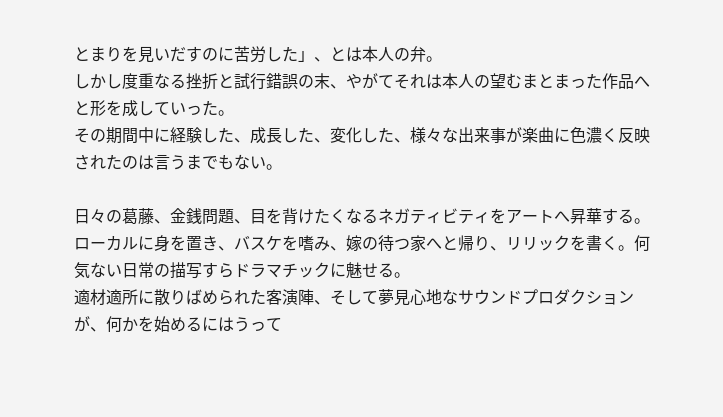とまりを見いだすのに苦労した」、とは本人の弁。
しかし度重なる挫折と試行錯誤の末、やがてそれは本人の望むまとまった作品へと形を成していった。
その期間中に経験した、成長した、変化した、様々な出来事が楽曲に色濃く反映されたのは言うまでもない。

日々の葛藤、金銭問題、目を背けたくなるネガティビティをアートへ昇華する。
ローカルに身を置き、バスケを嗜み、嫁の待つ家へと帰り、リリックを書く。何気ない日常の描写すらドラマチックに魅せる。
適材適所に散りばめられた客演陣、そして夢見心地なサウンドプロダクションが、何かを始めるにはうって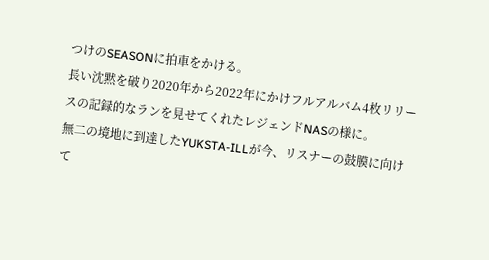つけのSEASONに拍車をかける。
長い沈黙を破り2020年から2022年にかけフルアルバム4枚リリースの記録的なランを見せてくれたレジェンドNASの様に。
無二の境地に到達したYUKSTA-ILLが今、リスナーの鼓膜に向けて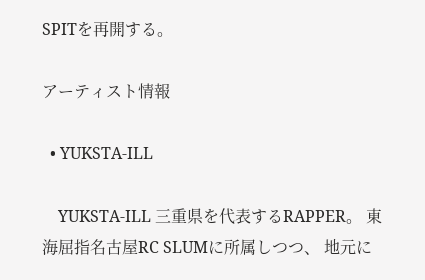SPITを再開する。

アーティスト情報

  • YUKSTA-ILL

    YUKSTA-ILL 三重県を代表するRAPPER。 東海屈指名古屋RC SLUMに所属しつつ、 地元に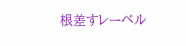根差すレーベル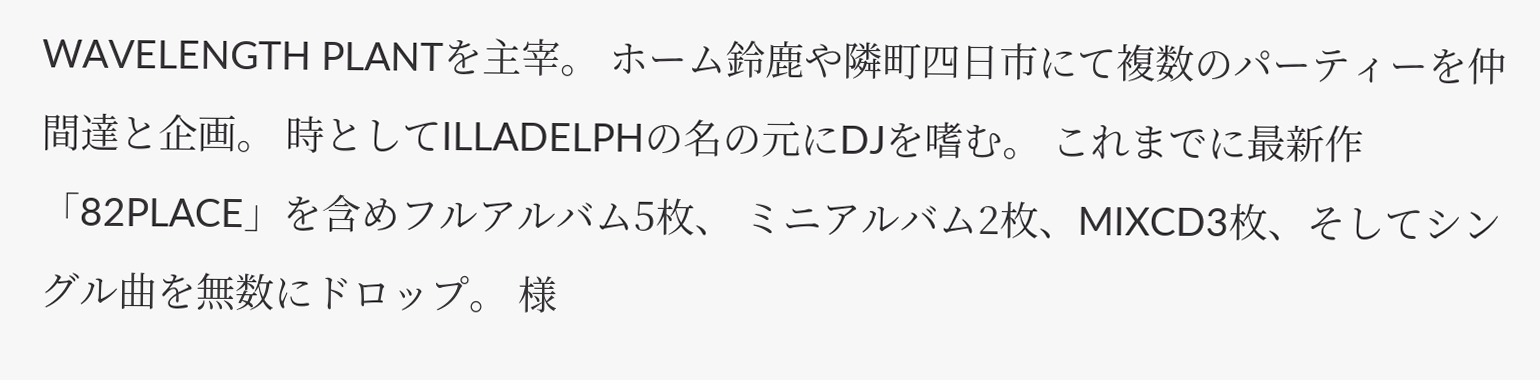WAVELENGTH PLANTを主宰。 ホーム鈴鹿や隣町四日市にて複数のパーティーを仲間達と企画。 時としてILLADELPHの名の元にDJを嗜む。 これまでに最新作「82PLACE」を含めフルアルバム5枚、 ミニアルバム2枚、MIXCD3枚、そしてシングル曲を無数にドロップ。 様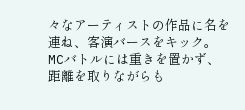々なアーティストの作品に名を連ね、客演バースをキック。 MCバトルには重きを置かず、距離を取りながらも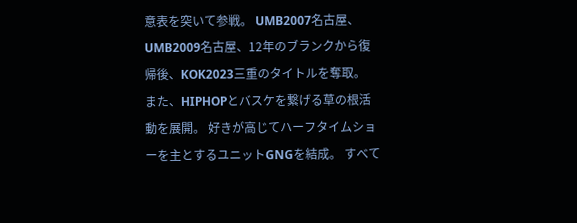意表を突いて参戦。 UMB2007名古屋、UMB2009名古屋、12年のブランクから復帰後、KOK2023三重のタイトルを奪取。 また、HIPHOPとバスケを繋げる草の根活動を展開。 好きが高じてハーフタイムショーを主とするユニットGNGを結成。 すべて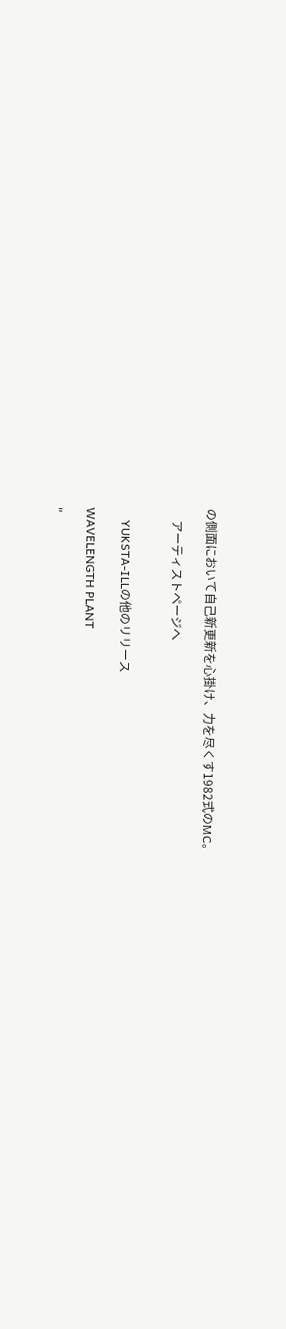の側面において自己新更新を心掛け、力を尽くす1982式のMC。

    アーティストページへ


    YUKSTA-ILLの他のリリース

WAVELENGTH PLANT

"